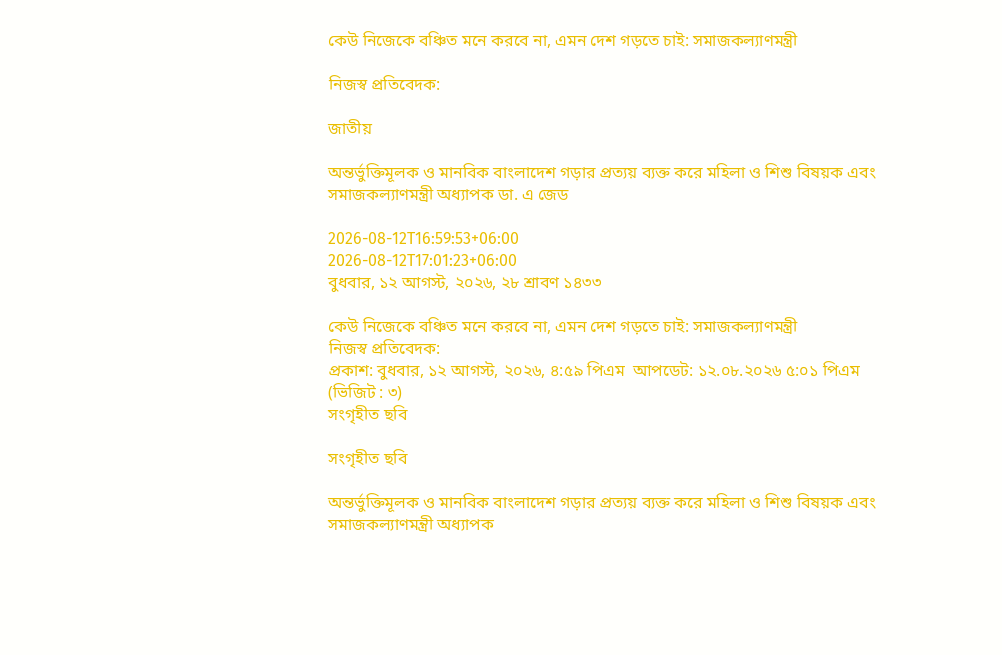কেউ নিজেকে বঞ্চিত মনে করবে না, এমন দেশ গড়তে চাই: সমাজকল্যাণমন্ত্রী

নিজস্ব প্রতিবেদক:

জাতীয়

অন্তর্ভুক্তিমূলক ও মানবিক বাংলাদেশ গড়ার প্রত্যয় ব্যক্ত করে মহিলা ও শিশু বিষয়ক এবং সমাজকল্যাণমন্ত্রী অধ্যাপক ডা. এ জেড

2026-08-12T16:59:53+06:00
2026-08-12T17:01:23+06:00
বুধবার, ১২ আগস্ট, ২০২৬, ২৮ শ্রাবণ ১৪৩৩

কেউ নিজেকে বঞ্চিত মনে করবে না, এমন দেশ গড়তে চাই: সমাজকল্যাণমন্ত্রী
নিজস্ব প্রতিবেদক:
প্রকাশ: বুধবার, ১২ আগস্ট, ২০২৬, ৪:৫৯ পিএম  আপডেট: ১২.০৮.২০২৬ ৫:০১ পিএম  (ভিজিট : ৩)
সংগৃহীত ছবি

সংগৃহীত ছবি

অন্তর্ভুক্তিমূলক ও মানবিক বাংলাদেশ গড়ার প্রত্যয় ব্যক্ত করে মহিলা ও শিশু বিষয়ক এবং সমাজকল্যাণমন্ত্রী অধ্যাপক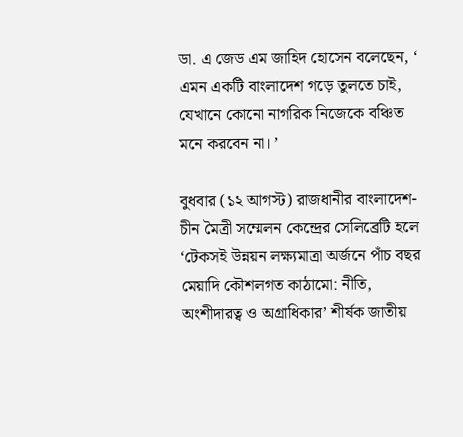ডা. এ জেড এম জাহিদ হোসেন বলেছেন, ‘ এমন একটি বাংলাদেশ গড়ে তুলতে চাই, যেখানে কোনো নাগরিক নিজেকে বঞ্চিত মনে করবেন না। ’

বুধবার (১২ আগস্ট) রাজধানীর বাংলাদেশ-চীন মৈত্রী সম্মেলন কেন্দ্রের সেলিব্রেটি হলে ‘টেকসই উন্নয়ন লক্ষ্যমাত্রা অর্জনে পাঁচ বছর মেয়াদি কৌশলগত কাঠামো: নীতি, অংশীদারত্ব ও অগ্রাধিকার’ শীর্ষক জাতীয়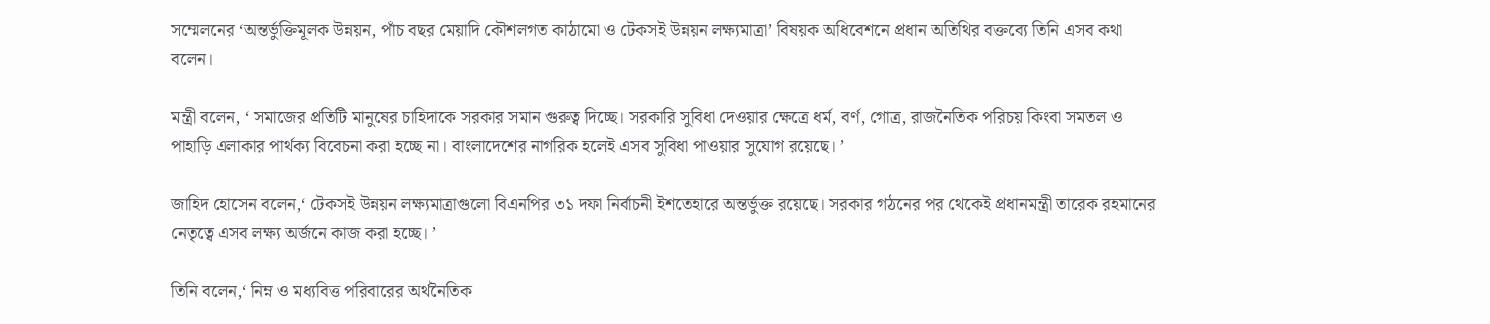সম্মেলনের ‘অন্তর্ভুক্তিমূলক উন্নয়ন, পাঁচ বছর মেয়াদি কৌশলগত কাঠামো ও টেকসই উন্নয়ন লক্ষ্যমাত্রা’ বিষয়ক অধিবেশনে প্রধান অতিথির বক্তব্যে তিনি এসব কথা বলেন।

মন্ত্রী বলেন, ‘ সমাজের প্রতিটি মানুষের চাহিদাকে সরকার সমান গুরুত্ব দিচ্ছে। সরকারি সুবিধা দেওয়ার ক্ষেত্রে ধর্ম, বর্ণ, গোত্র, রাজনৈতিক পরিচয় কিংবা সমতল ও পাহাড়ি এলাকার পার্থক্য বিবেচনা করা হচ্ছে না। বাংলাদেশের নাগরিক হলেই এসব সুবিধা পাওয়ার সুযোগ রয়েছে। ’

জাহিদ হোসেন বলেন,‘ টেকসই উন্নয়ন লক্ষ্যমাত্রাগুলো বিএনপির ৩১ দফা নির্বাচনী ইশতেহারে অন্তর্ভুক্ত রয়েছে। সরকার গঠনের পর থেকেই প্রধানমন্ত্রী তারেক রহমানের নেতৃত্বে এসব লক্ষ্য অর্জনে কাজ করা হচ্ছে। ’

তিনি বলেন,‘ নিম্ন ও মধ্যবিত্ত পরিবারের অর্থনৈতিক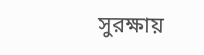সুরক্ষায়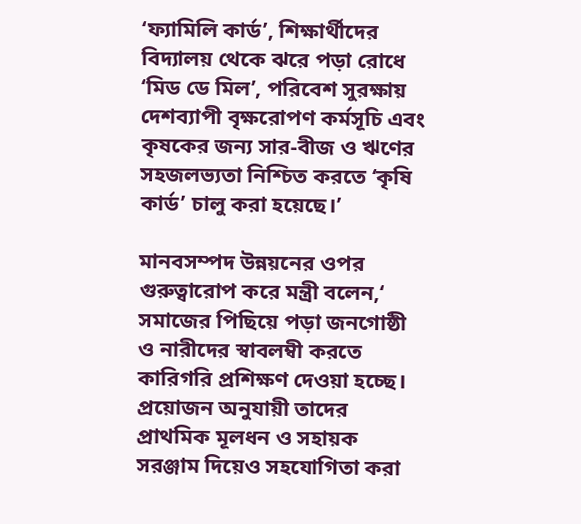‘ফ্যামিলি কার্ড’, শিক্ষার্থীদের বিদ্যালয় থেকে ঝরে পড়া রোধে ‘মিড ডে মিল’, পরিবেশ সুরক্ষায় দেশব্যাপী বৃক্ষরোপণ কর্মসূচি এবং কৃষকের জন্য সার-বীজ ও ঋণের সহজলভ্যতা নিশ্চিত করতে ‘কৃষি কার্ড’ চালু করা হয়েছে।’

মানবসম্পদ উন্নয়নের ওপর গুরুত্বারোপ করে মন্ত্রী বলেন,‘ সমাজের পিছিয়ে পড়া জনগোষ্ঠী ও নারীদের স্বাবলম্বী করতে কারিগরি প্রশিক্ষণ দেওয়া হচ্ছে। প্রয়োজন অনুযায়ী তাদের প্রাথমিক মূলধন ও সহায়ক সরঞ্জাম দিয়েও সহযোগিতা করা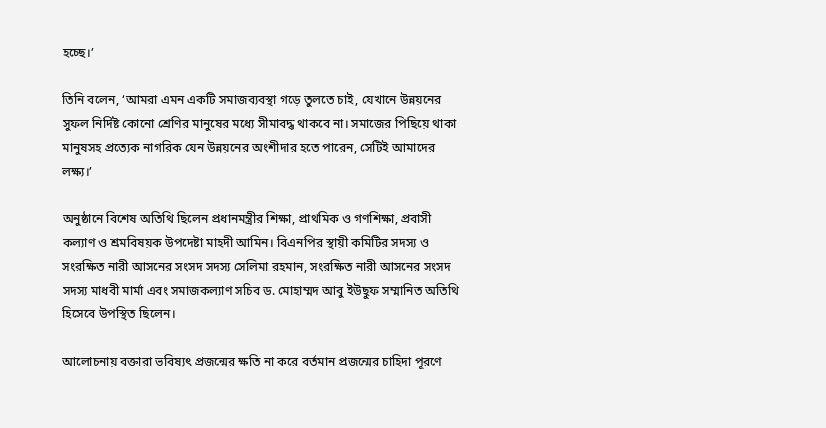হচ্ছে।’

তিনি বলেন, ‘আমরা এমন একটি সমাজব্যবস্থা গড়ে তুলতে চাই, যেখানে উন্নয়নের সুফল নির্দিষ্ট কোনো শ্রেণির মানুষের মধ্যে সীমাবদ্ধ থাকবে না। সমাজের পিছিয়ে থাকা মানুষসহ প্রত্যেক নাগরিক যেন উন্নয়নের অংশীদার হতে পারেন, সেটিই আমাদের লক্ষ্য।’

অনুষ্ঠানে বিশেষ অতিথি ছিলেন প্রধানমন্ত্রীর শিক্ষা, প্রাথমিক ও গণশিক্ষা, প্রবাসী কল্যাণ ও শ্রমবিষয়ক উপদেষ্টা মাহদী আমিন। বিএনপির স্থায়ী কমিটির সদস্য ও সংরক্ষিত নারী আসনের সংসদ সদস্য সেলিমা রহমান, সংরক্ষিত নারী আসনের সংসদ সদস্য মাধবী মার্মা এবং সমাজকল্যাণ সচিব ড. মোহাম্মদ আবু ইউছুফ সম্মানিত অতিথি হিসেবে উপস্থিত ছিলেন।

আলোচনায় বক্তারা ভবিষ্যৎ প্রজন্মের ক্ষতি না করে বর্তমান প্রজন্মের চাহিদা পূরণে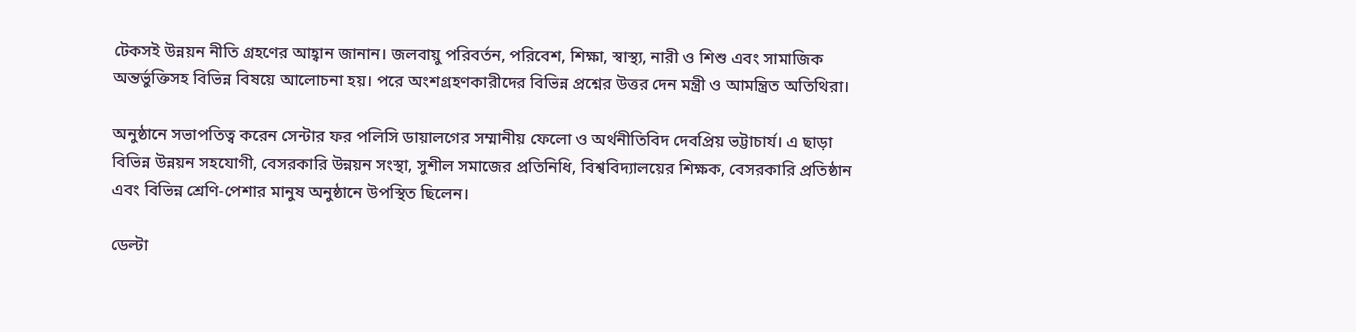টেকসই উন্নয়ন নীতি গ্রহণের আহ্বান জানান। জলবায়ু পরিবর্তন, পরিবেশ, শিক্ষা, স্বাস্থ্য, নারী ও শিশু এবং সামাজিক অন্তর্ভুক্তিসহ বিভিন্ন বিষয়ে আলোচনা হয়। পরে অংশগ্রহণকারীদের বিভিন্ন প্রশ্নের উত্তর দেন মন্ত্রী ও আমন্ত্রিত অতিথিরা।

অনুষ্ঠানে সভাপতিত্ব করেন সেন্টার ফর পলিসি ডায়ালগের সম্মানীয় ফেলো ও অর্থনীতিবিদ দেবপ্রিয় ভট্টাচার্য। এ ছাড়া বিভিন্ন উন্নয়ন সহযোগী, বেসরকারি উন্নয়ন সংস্থা, সুশীল সমাজের প্রতিনিধি, বিশ্ববিদ্যালয়ের শিক্ষক, বেসরকারি প্রতিষ্ঠান এবং বিভিন্ন শ্রেণি-পেশার মানুষ অনুষ্ঠানে উপস্থিত ছিলেন।

ডেল্টা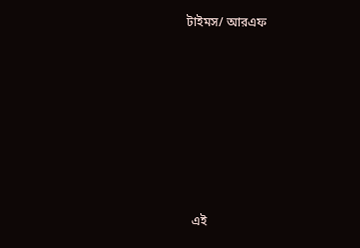টাইমস/ আরএফ








  এই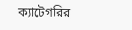ক্যাটেগরির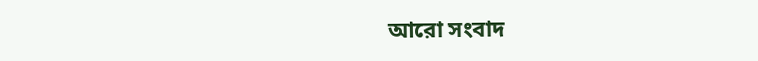আরো সংবাদ